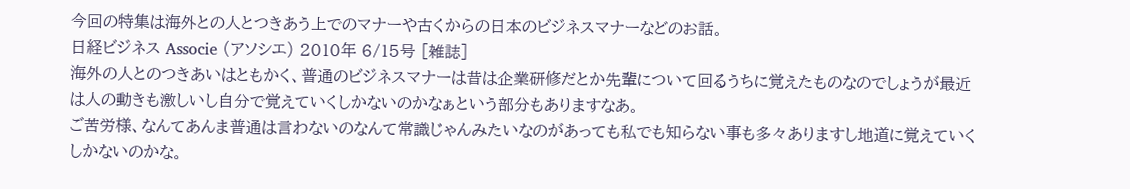今回の特集は海外との人とつきあう上でのマナーや古くからの日本のビジネスマナーなどのお話。
日経ビジネス Associe (アソシエ) 2010年 6/15号 [雑誌]
海外の人とのつきあいはともかく、普通のビジネスマナーは昔は企業研修だとか先輩について回るうちに覚えたものなのでしょうが最近は人の動きも激しいし自分で覚えていくしかないのかなぁという部分もありますなあ。
ご苦労様、なんてあんま普通は言わないのなんて常識じゃんみたいなのがあっても私でも知らない事も多々ありますし地道に覚えていくしかないのかな。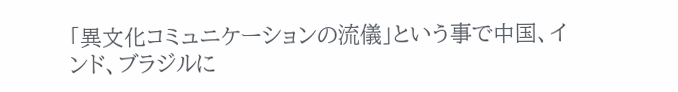「異文化コミュニケーションの流儀」という事で中国、インド、ブラジルに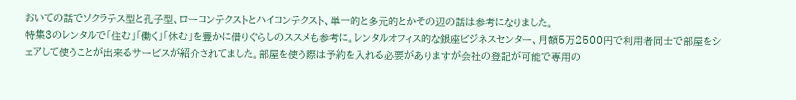おいての話でソクラテス型と孔子型、ローコンテクストとハイコンテクスト、単一的と多元的とかその辺の話は参考になりました。
特集3のレンタルで「住む」「働く」「休む」を豊かに借りぐらしのススメも参考に。レンタルオフィス的な銀座ビジネスセンター、月額5万2500円で利用者同士で部屋をシェアして使うことが出来るサービスが紹介されてました。部屋を使う際は予約を入れる必要がありますが会社の登記が可能で専用の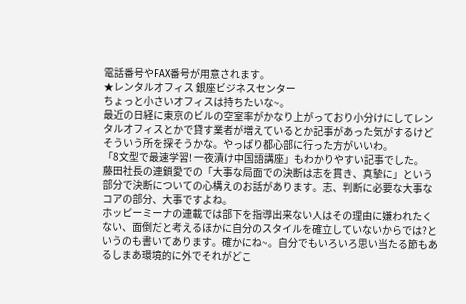電話番号やFAX番号が用意されます。
★レンタルオフィス 銀座ビジネスセンター
ちょっと小さいオフィスは持ちたいな~。
最近の日経に東京のビルの空室率がかなり上がっており小分けにしてレンタルオフィスとかで貸す業者が増えているとか記事があった気がするけどそういう所を探そうかな。やっぱり都心部に行った方がいいわ。
「8文型で最速学習! 一夜漬け中国語講座」もわかりやすい記事でした。
藤田社長の連鎖愛での「大事な局面での決断は志を貫き、真摯に」という部分で決断についての心構えのお話があります。志、判断に必要な大事なコアの部分、大事ですよね。
ホッピーミーナの連載では部下を指導出来ない人はその理由に嫌われたくない、面倒だと考えるほかに自分のスタイルを確立していないからでは?というのも書いてあります。確かにね~。自分でもいろいろ思い当たる節もあるしまあ環境的に外でそれがどこ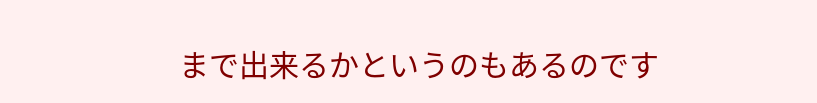まで出来るかというのもあるのです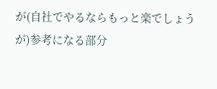が(自社でやるならもっと楽でしょうが)参考になる部分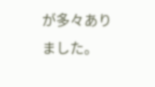が多々ありました。